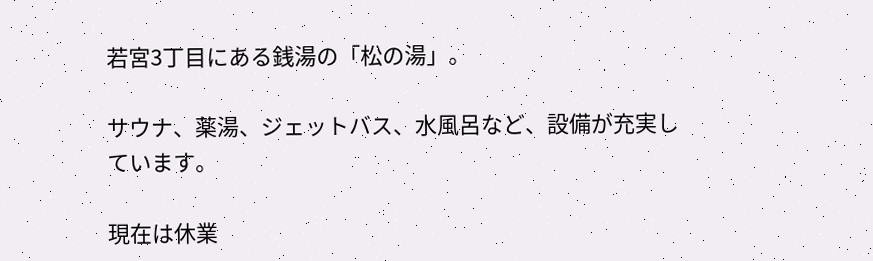若宮3丁目にある銭湯の「松の湯」。

サウナ、薬湯、ジェットバス、水風呂など、設備が充実しています。

現在は休業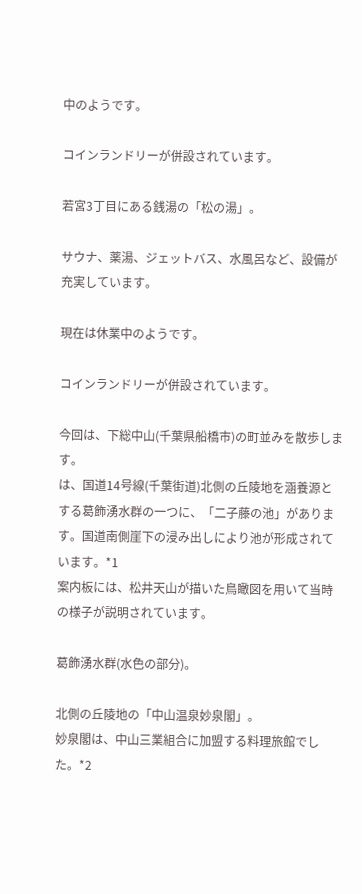中のようです。

コインランドリーが併設されています。

若宮3丁目にある銭湯の「松の湯」。

サウナ、薬湯、ジェットバス、水風呂など、設備が充実しています。

現在は休業中のようです。

コインランドリーが併設されています。

今回は、下総中山(千葉県船橋市)の町並みを散歩します。
は、国道14号線(千葉街道)北側の丘陵地を涵養源とする葛飾湧水群の一つに、「二子藤の池」があります。国道南側崖下の浸み出しにより池が形成されています。*1
案内板には、松井天山が描いた鳥瞰図を用いて当時の様子が説明されています。

葛飾湧水群(水色の部分)。

北側の丘陵地の「中山温泉妙泉閣」。
妙泉閣は、中山三業組合に加盟する料理旅館でした。*2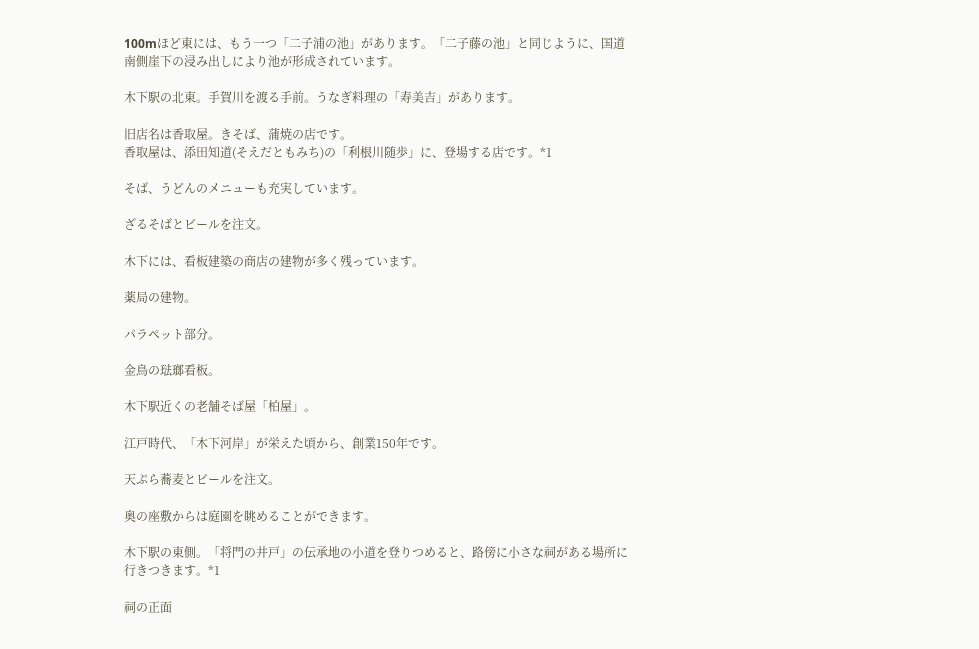100mほど東には、もう一つ「二子浦の池」があります。「二子藤の池」と同じように、国道南側崖下の浸み出しにより池が形成されています。

木下駅の北東。手賀川を渡る手前。うなぎ料理の「寿美吉」があります。

旧店名は香取屋。きそば、蒲焼の店です。
香取屋は、添田知道(そえだともみち)の「利根川随歩」に、登場する店です。*1

そば、うどんのメニューも充実しています。

ざるそばとビールを注文。

木下には、看板建築の商店の建物が多く残っています。

薬局の建物。

パラペット部分。

金鳥の琺瑯看板。

木下駅近くの老舗そば屋「柏屋」。

江戸時代、「木下河岸」が栄えた頃から、創業150年です。

天ぷら蕎麦とビールを注文。

奥の座敷からは庭園を眺めることができます。

木下駅の東側。「将門の井戸」の伝承地の小道を登りつめると、路傍に小さな祠がある場所に行きつきます。*1

祠の正面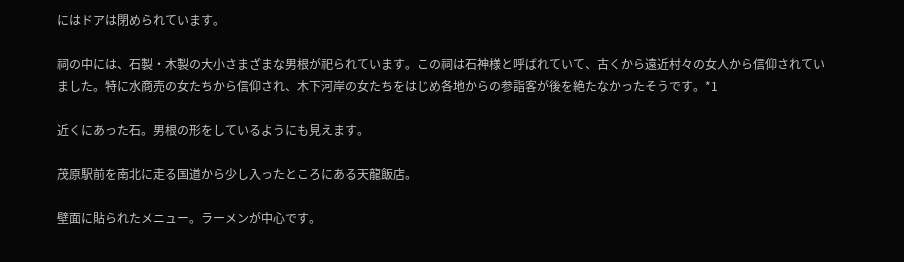にはドアは閉められています。

祠の中には、石製・木製の大小さまざまな男根が祀られています。この祠は石神様と呼ばれていて、古くから遠近村々の女人から信仰されていました。特に水商売の女たちから信仰され、木下河岸の女たちをはじめ各地からの参詣客が後を絶たなかったそうです。*1

近くにあった石。男根の形をしているようにも見えます。

茂原駅前を南北に走る国道から少し入ったところにある天龍飯店。

壁面に貼られたメニュー。ラーメンが中心です。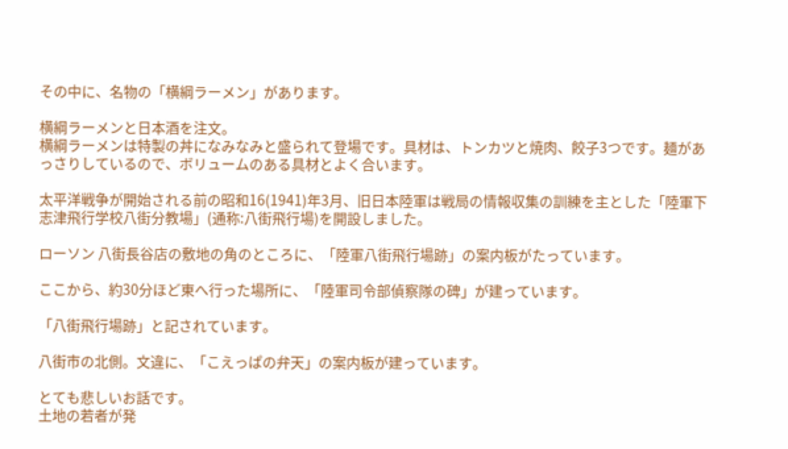その中に、名物の「横綱ラーメン」があります。

横綱ラーメンと日本酒を注文。
横綱ラーメンは特製の丼になみなみと盛られて登場です。具材は、トンカツと焼肉、餃子3つです。麺があっさりしているので、ボリュームのある具材とよく合います。

太平洋戦争が開始される前の昭和16(1941)年3月、旧日本陸軍は戦局の情報収集の訓練を主とした「陸軍下志津飛行学校八街分教場」(通称:八街飛行場)を開設しました。

ローソン 八街長谷店の敷地の角のところに、「陸軍八街飛行場跡」の案内板がたっています。

ここから、約30分ほど東へ行った場所に、「陸軍司令部偵察隊の碑」が建っています。

「八街飛行場跡」と記されています。

八街市の北側。文違に、「こえっぱの弁天」の案内板が建っています。

とても悲しいお話です。
土地の若者が発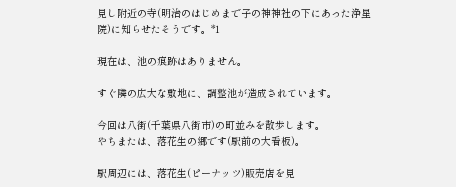見し附近の寺(明治のはじめまで子の神神社の下にあった浄星院)に知らせたそうです。*1

現在は、池の痕跡はありません。

すぐ隣の広大な敷地に、調整池が造成されています。

今回は八街(千葉県八街市)の町並みを散歩します。
やちまたは、落花生の郷です(駅前の大看板)。

駅周辺には、落花生(ピーナッツ)販売店を見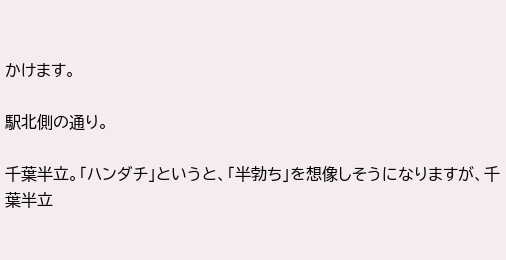かけます。

駅北側の通り。

千葉半立。「ハンダチ」というと、「半勃ち」を想像しそうになりますが、千葉半立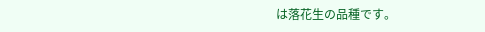は落花生の品種です。